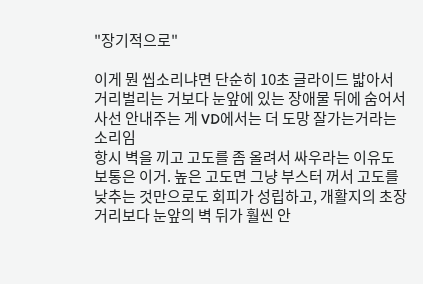"장기적으로"

이게 뭔 씹소리냐면 단순히 10초 글라이드 밟아서 거리벌리는 거보다 눈앞에 있는 장애물 뒤에 숨어서 사선 안내주는 게 VD에서는 더 도망 잘가는거라는 소리임
항시 벽을 끼고 고도를 좀 올려서 싸우라는 이유도 보통은 이거. 높은 고도면 그냥 부스터 꺼서 고도를 낮추는 것만으로도 회피가 성립하고, 개활지의 초장거리보다 눈앞의 벽 뒤가 훨씬 안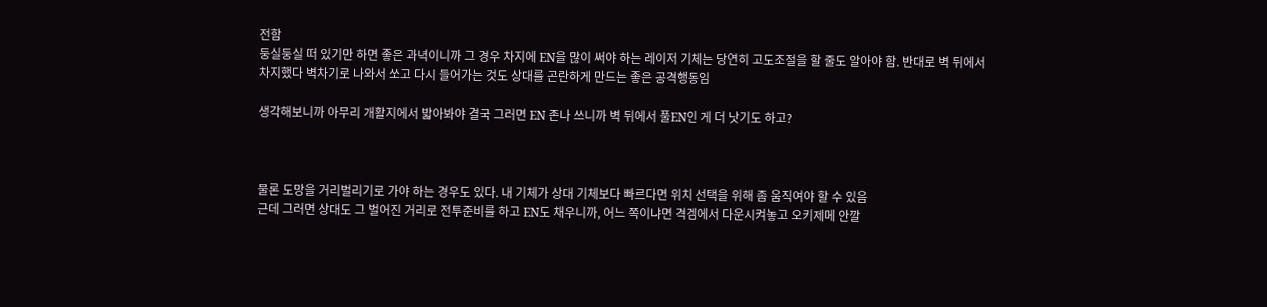전함
둥실둥실 떠 있기만 하면 좋은 과녁이니까 그 경우 차지에 EN을 많이 써야 하는 레이저 기체는 당연히 고도조절을 할 줄도 알아야 함. 반대로 벽 뒤에서 차지했다 벽차기로 나와서 쏘고 다시 들어가는 것도 상대를 곤란하게 만드는 좋은 공격행동임

생각해보니까 아무리 개활지에서 밟아봐야 결국 그러면 EN 존나 쓰니까 벽 뒤에서 풀EN인 게 더 낫기도 하고?



물론 도망을 거리벌리기로 가야 하는 경우도 있다. 내 기체가 상대 기체보다 빠르다면 위치 선택을 위해 좀 움직여야 할 수 있음
근데 그러면 상대도 그 벌어진 거리로 전투준비를 하고 EN도 채우니까, 어느 쪽이냐면 격겜에서 다운시켜놓고 오키제메 안깔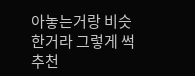아놓는거랑 비슷한거라 그렇게 썩 추천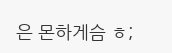은 몬하게슴 ㅎ;